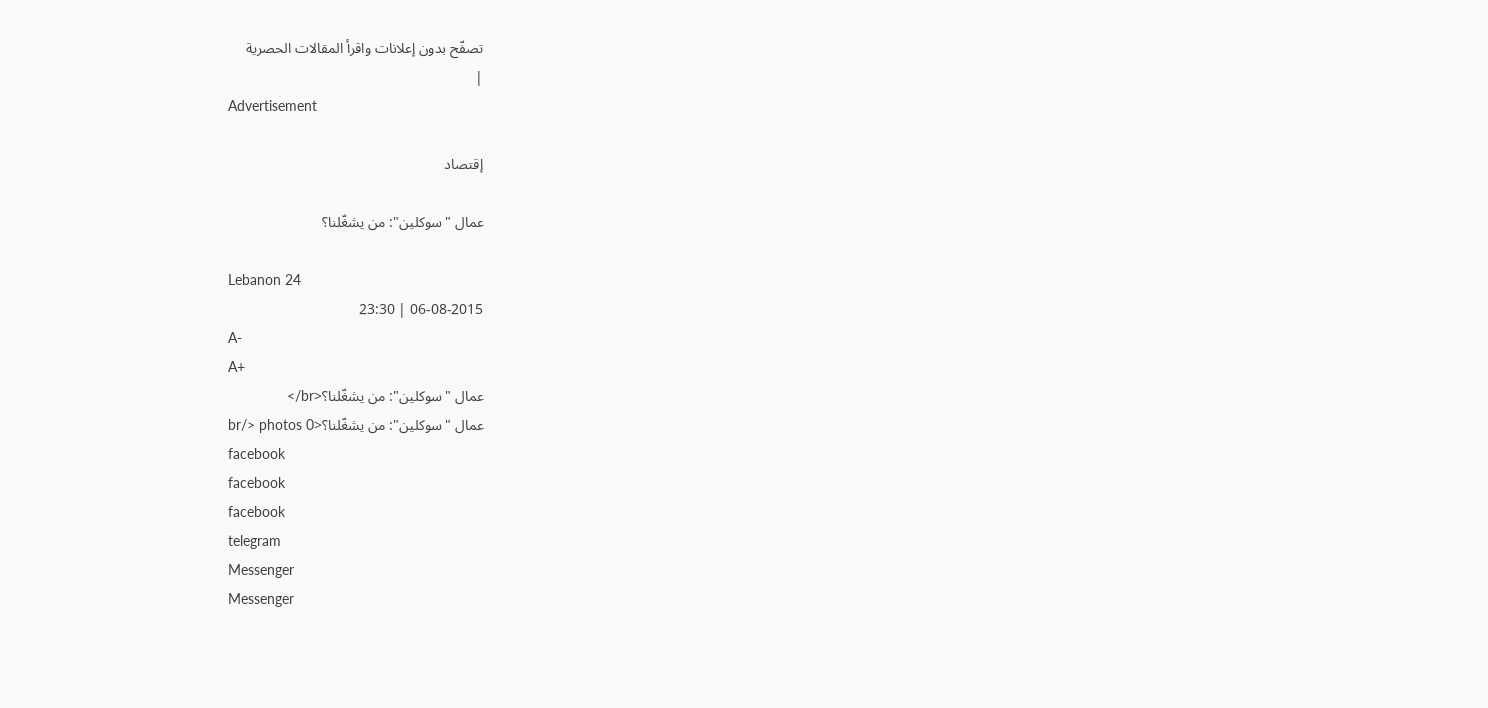تصفّح بدون إعلانات واقرأ المقالات الحصرية
|
Advertisement

إقتصاد

عمال "سوكلين": من يشغّلنا؟

Lebanon 24
06-08-2015 | 23:30
A-
A+
عمال "سوكلين": من يشغّلنا؟<br/>
عمال "سوكلين": من يشغّلنا؟<br/> photos 0
facebook
facebook
facebook
telegram
Messenger
Messenger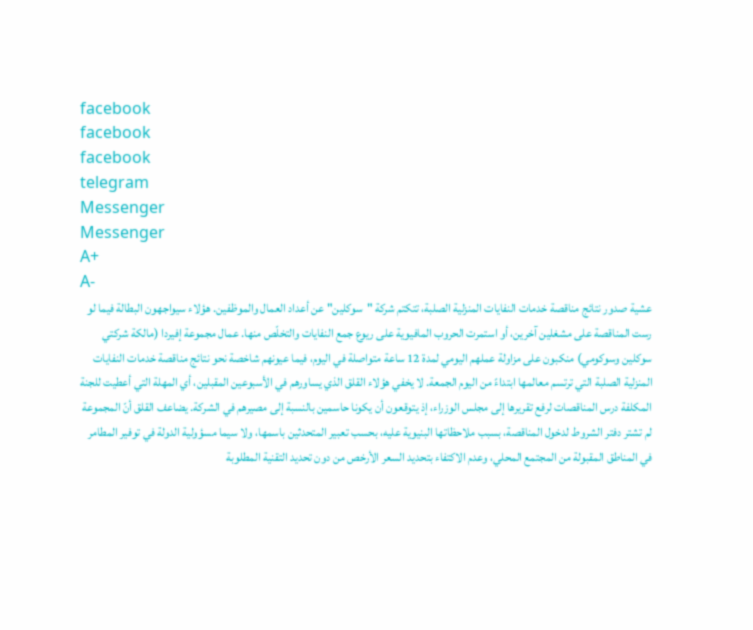facebook
facebook
facebook
telegram
Messenger
Messenger
A+
A-
عشية صدور نتائج مناقصة خدمات النفايات المنزلية الصلبة، تتكتم شركة "سوكلين" عن أعداد العمال والموظفين. هؤلاء سيواجهون البطالة فيما لو رست المناقصة على مشغلين آخرين، أو استمرت الحروب المافيوية على ريوع جمع النفايات والتخلّص منها. عمال مجموعة إفيردا (مالكة شركتي سوكلين وسوكومي) منكبون على مزاولة عملهم اليومي لمدة 12 ساعة متواصلة في اليوم، فيما عيونهم شاخصة نحو نتائج مناقصة خدمات النفايات المنزلية الصلبة التي ترتسم معالمها ابتداءً من اليوم الجمعة. لا يخفي هؤلاء القلق الذي يساورهم في الأسبوعين المقبلين، أي المهلة التي أعطيت للجنة المكلفة درس المناقصات لرفع تقريرها إلى مجلس الوزراء، إذ يتوقعون أن يكونا حاسمين بالنسبة إلى مصيرهم في الشركة. يضاعف القلق أنّ المجموعة لم تشتر دفتر الشروط لدخول المناقصة، بسبب ملاحظاتها البنيوية عليه، بحسب تعبير المتحدثين باسمها، ولا سيما مسؤولية الدولة في توفير المطامر في المناطق المقبولة من المجتمع المحلي، وعدم الاكتفاء بتحديد السعر الأرخص من دون تحديد التقنية المطلوبة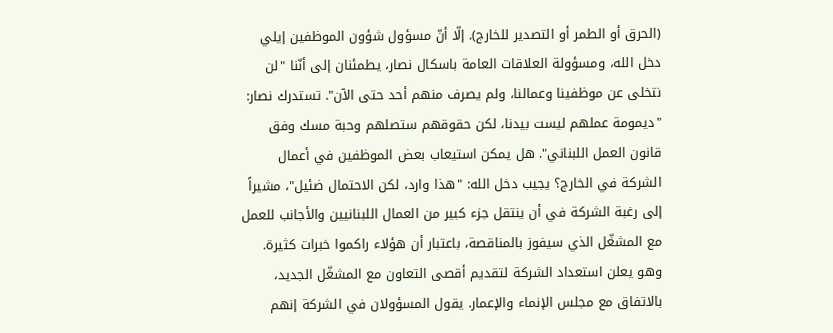(الحرق أو الطمر أو التصدير للخارج). إلّا أنّ مسؤول شؤون الموظفين إيلي دخل الله، ومسؤولة العلاقات العامة باسكال نصار، يطمئنان إلى أنّنا "لن نتخلى عن موظفينا وعمالنا، ولم يصرف منهم أحد حتى الآن". تستدرك نصار: "ديمومة عملهم ليست بيدنا، لكن حقوقهم ستصلهم وحبة مسك وفق قانون العمل اللبناني". هل يمكن استيعاب بعض الموظفين في أعمال الشركة في الخارج؟ يجيب دخل الله: "هذا وارد، لكن الاحتمال ضئيل"، مشيراً إلى رغبة الشركة في أن ينتقل جزء كبير من العمال اللبنانيين والأجانب للعمل مع المشغّل الذي سيفوز بالمناقصة، باعتبار أن هؤلاء راكموا خبرات كثيرة. وهو يعلن استعداد الشركة لتقديم أقصى التعاون مع المشغّل الجديد، بالاتفاق مع مجلس الإنماء والإعمار. يقول المسؤولان في الشركة إنهم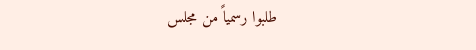طلبوا رسمياً من مجلس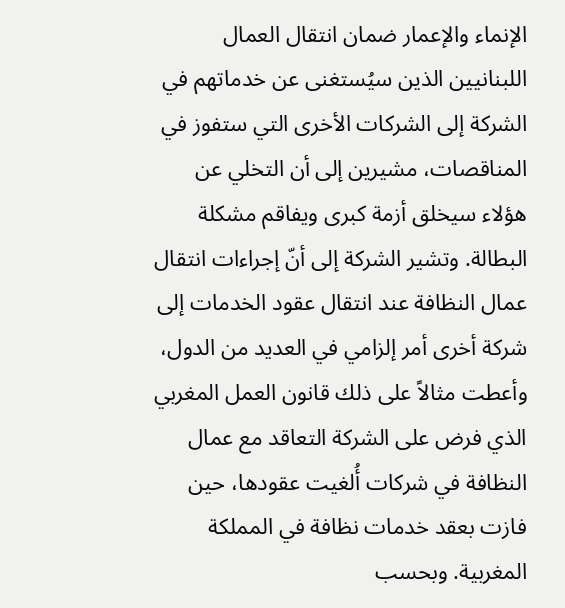الإنماء والإعمار ضمان انتقال العمال اللبنانيين الذين سيُستغنى عن خدماتهم في الشركة إلى الشركات الأخرى التي ستفوز في المناقصات، مشيرين إلى أن التخلي عن هؤلاء سيخلق أزمة كبرى ويفاقم مشكلة البطالة. وتشير الشركة إلى أنّ إجراءات انتقال عمال النظافة عند انتقال عقود الخدمات إلى شركة أخرى أمر إلزامي في العديد من الدول، وأعطت مثالاً على ذلك قانون العمل المغربي الذي فرض على الشركة التعاقد مع عمال النظافة في شركات أُلغيت عقودها، حين فازت بعقد خدمات نظافة في المملكة المغربية. وبحسب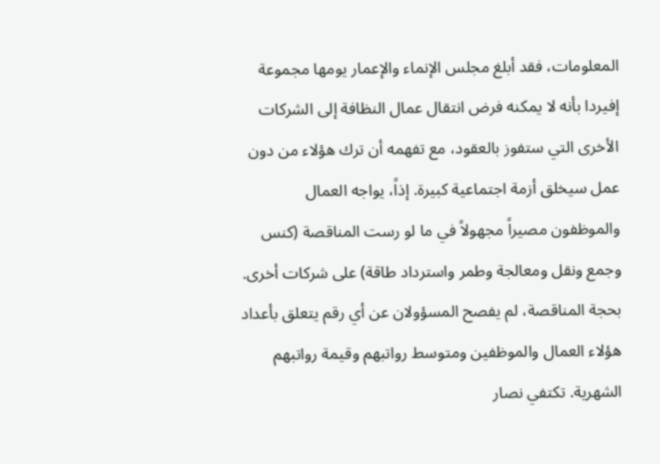المعلومات، فقد أبلغ مجلس الإنماء والإعمار يومها مجموعة إفيردا بأنه لا يمكنه فرض انتقال عمال النظافة إلى الشركات الأخرى التي ستفوز بالعقود، مع تفهمه أن ترك هؤلاء من دون عمل سيخلق أزمة اجتماعية كبيرة. إذاً، يواجه العمال والموظفون مصيراً مجهولاً في ما لو رست المناقصة (كنس وجمع ونقل ومعالجة وطمر واسترداد طاقة) على شركات أخرى. بحجة المناقصة، لم يفصح المسؤولان عن أي رقم يتعلق بأعداد هؤلاء العمال والموظفين ومتوسط رواتبهم وقيمة رواتبهم الشهرية. تكتفي نصار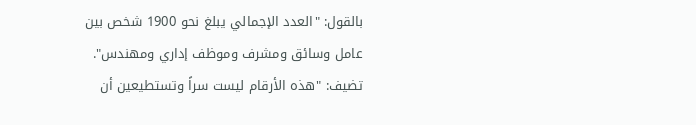بالقول: "العدد الإجمالي يبلغ نحو 1900 شخص بين عامل وسائق ومشرف وموظف إداري ومهندس". تضيف: "هذه الأرقام ليست سراً وتستطيعين أن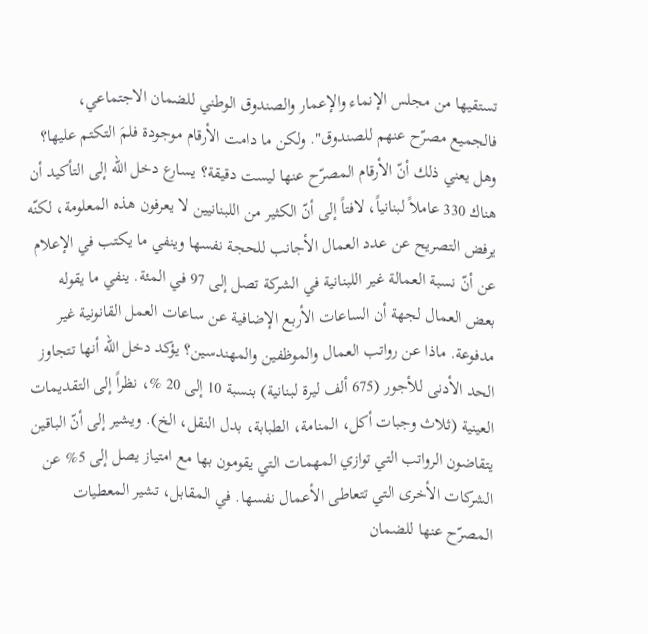تستقيها من مجلس الإنماء والإعمار والصندوق الوطني للضمان الاجتماعي، فالجميع مصرّح عنهم للصندوق". ولكن ما دامت الأرقام موجودة فلمَ التكتم عليها؟ وهل يعني ذلك أنّ الأرقام المصرّح عنها ليست دقيقة؟ يسارع دخل الله إلى التأكيد أن هناك 330 عاملاً لبنانياً، لافتاً إلى أنّ الكثير من اللبنانيين لا يعرفون هذه المعلومة، لكنّه يرفض التصريح عن عدد العمال الأجانب للحجة نفسها وينفي ما يكتب في الإعلام عن أنّ نسبة العمالة غير اللبنانية في الشركة تصل إلى 97 في المئة. ينفي ما يقوله بعض العمال لجهة أن الساعات الأربع الإضافية عن ساعات العمل القانونية غير مدفوعة. ماذا عن رواتب العمال والموظفين والمهندسين؟ يؤكد دخل الله أنها تتجاوز الحد الأدنى للأجور (675 ألف ليرة لبنانية) بنسبة 10 إلى 20 %، نظراً إلى التقديمات العينية (ثلاث وجبات أكل، المنامة، الطبابة، بدل النقل، الخ). ويشير إلى أنّ الباقين يتقاضون الرواتب التي توازي المهمات التي يقومون بها مع امتياز يصل إلى 5% عن الشركات الأخرى التي تتعاطى الأعمال نفسها. في المقابل، تشير المعطيات المصرّح عنها للضمان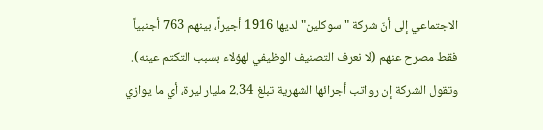الاجتماعي إلى أنّ شركة "سوكلين" لديها 1916 أجيراً، بينهم 763 أجنبياً فقط مصرح عنهم (لا نعرف التصنيف الوظيفي لهؤلاء بسبب التكتم عينه). وتقول الشركة إن رواتب أجرائها الشهرية تبلغ 2.34 مليار ليرة، أي ما يوازي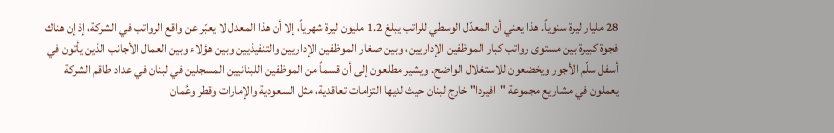28 مليار ليرة سنوياً. هذا يعني أن المعدّل الوسطي للراتب يبلغ 1.2 مليون ليرة شهرياً، إلا أن هذا المعدل لا يعبّر عن واقع الرواتب في الشركة، إذ إن هناك فجوة كبيرة بين مستوى رواتب كبار الموظفين الإداريين، وبين صغار الموظفين الإداريين والتنفيذيين وبين هؤلاء وبين العمال الأجانب الذين يأتون في أسفل سلّم الأجور ويخضعون للاستغلال الواضح. ويشير مطلعون إلى أن قسماً من الموظفين اللبنانيين المسجلين في لبنان في عداد طاقم الشركة يعملون في مشاريع مجموعة "افيردا" خارج لبنان حيث لديها التزامات تعاقدية، مثل السعودية والإمارات وقطر وعُمان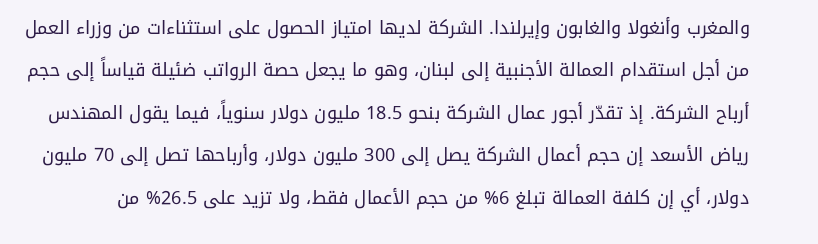والمغرب وأنغولا والغابون وإيرلندا. الشركة لديها امتياز الحصول على استثناءات من وزراء العمل من أجل استقدام العمالة الأجنبية إلى لبنان، وهو ما يجعل حصة الرواتب ضئيلة قياساً إلى حجم أرباح الشركة. إذ تقدّر أجور عمال الشركة بنحو 18.5 مليون دولار سنوياً، فيما يقول المهندس رياض الأسعد إن حجم أعمال الشركة يصل إلى 300 مليون دولار، وأرباحها تصل إلى 70 مليون دولار، أي إن كلفة العمالة تبلغ 6% من حجم الأعمال فقط، ولا تزيد على 26.5% من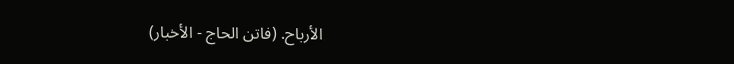الأرباح. (فاتن الحاج - الأخبار)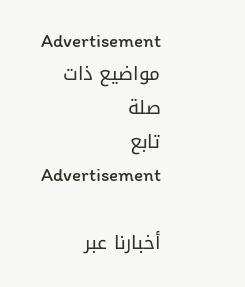Advertisement
مواضيع ذات صلة
تابع
Advertisement

أخبارنا عبر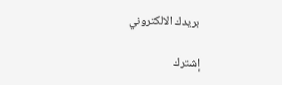بريدك الالكتروني

إشترك